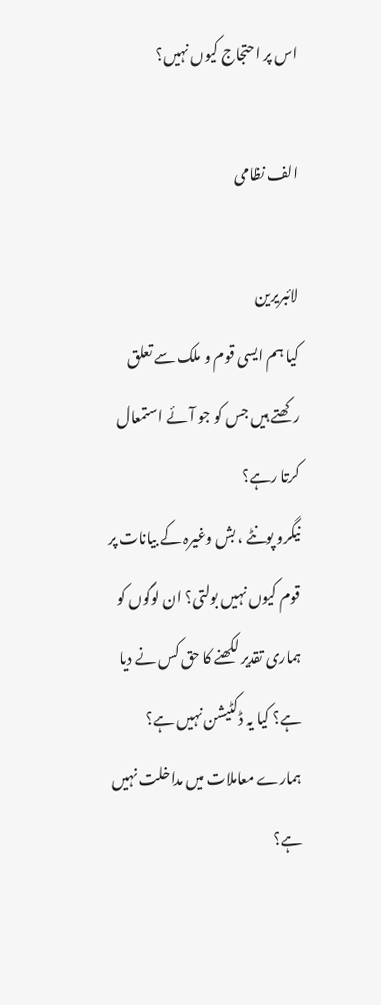اس پر احتجاج کیوں نہیں؟

الف نظامی

لائبریرین
کیا ہم ایسی قوم و ملک سے تعلق رکھتے ہیں جس کو جو آئے استمعال کرتا رہے؟
نیگرو پونٹے ، بش وغیرہ کے بیانات پر قوم کیوں نہیں بولتی؟ ان لوگوں کو ہماری تقدیر لکھنے کا حق کس نے دیا ہے؟ کیا یہ ڈکٹیشن نہیں ہے؟ ہمارے معاملات میں مداخلت نہیں ہے؟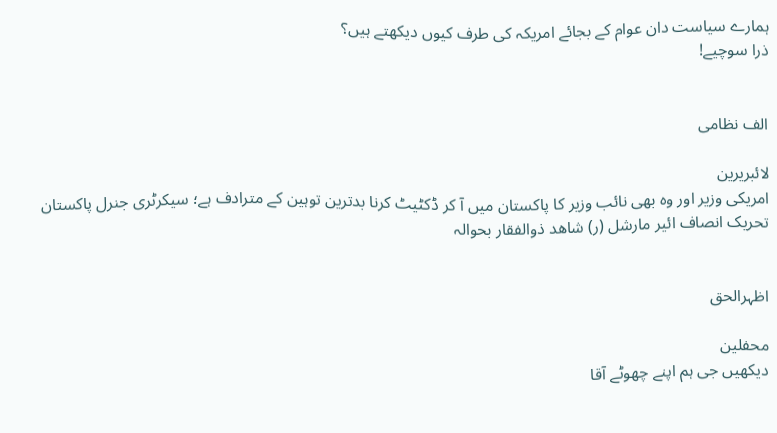ہمارے سیاست دان عوام کے بجائے امریکہ کی طرف کیوں دیکھتے ہیں؟
ذرا سوچیے!


الف نظامی

لائبریرین
امریکی وزیر اور وہ بھی نائب وزیر کا پاکستان میں آ کر ڈکٹیٹ کرنا بدترین توہین کے مترادف ہے؛ سیکرٹری جنرل پاکستان تحریک انصاف ائیر مارشل (ر) شاھد ذوالفقار بحوالہ


اظہرالحق

محفلین
دیکھیں جی ہم اپنے چھوٹے آقا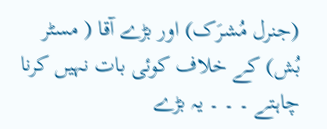(جنرل مُشرَک) اور بڑے آقا ( مسٹر بُش) کے خلاف کوئی بات نہیں کرنا چاہتے ۔ ۔ ۔ یہ بڑے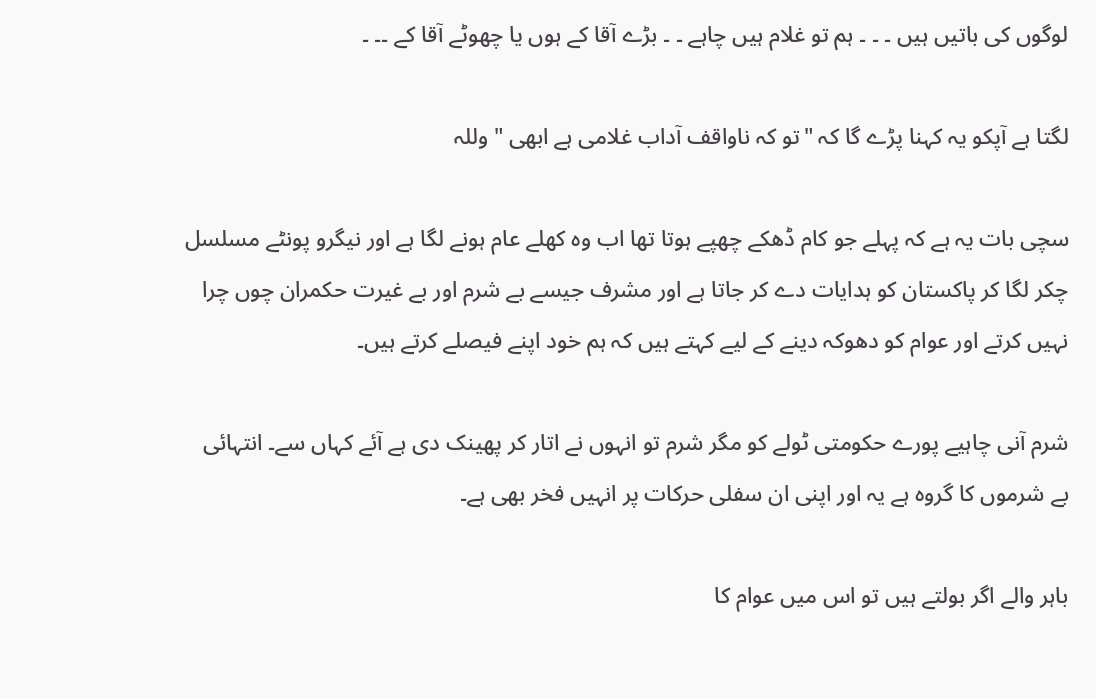لوگوں کی باتیں ہیں ۔ ۔ ۔ ہم تو غلام ہیں چاہے ۔ ۔ بڑے آقا کے ہوں یا چھوٹے آقا کے ۔۔ ۔

لگتا ہے آپکو یہ کہنا پڑے گا کہ "تو کہ ناواقف آداب غلامی ہے ابھی " وللہ

سچی بات یہ ہے کہ پہلے جو کام ڈھکے چھپے ہوتا تھا اب وہ کھلے عام ہونے لگا ہے اور نیگرو پونٹے مسلسل چکر لگا کر پاکستان کو ہدایات دے کر جاتا ہے اور مشرف جیسے بے شرم اور بے غیرت حکمران چوں چرا نہیں کرتے اور عوام کو دھوکہ دینے کے لیے کہتے ہیں کہ ہم خود اپنے فیصلے کرتے ہیں۔

شرم آنی چاہیے پورے حکومتی ٹولے کو مگر شرم تو انہوں نے اتار کر پھینک دی ہے آئے کہاں سے۔ انتہائی بے شرموں کا گروہ ہے یہ اور اپنی ان سفلی حرکات پر انہیں فخر بھی ہے۔

باہر والے اگر بولتے ہیں تو اس میں عوام کا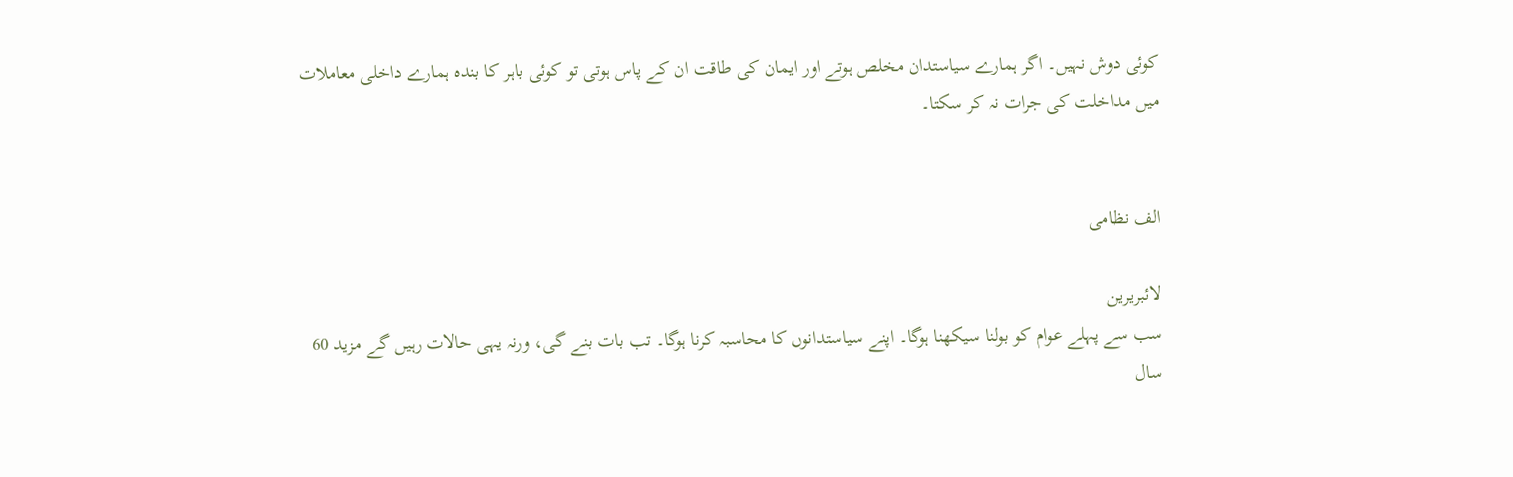کوئی دوش نہیں۔ اگر ہمارے سیاستدان مخلص ہوتے اور ایمان کی طاقت ان کے پاس ہوتی تو کوئی باہر کا بندہ ہمارے داخلی معاملات میں مداخلت کی جرات نہ کر سکتا۔


الف نظامی

لائبریرین
سب سے پہلے عوام کو بولنا سیکھنا ہوگا۔ اپنے سیاستدانوں کا محاسبہ کرنا ہوگا۔ تب بات بنے گی، ورنہ یہی حالات رہیں گے مزید 60 سال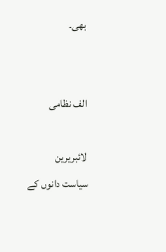بھی۔


الف نظامی

لائبریرین
سیاست دانوں کے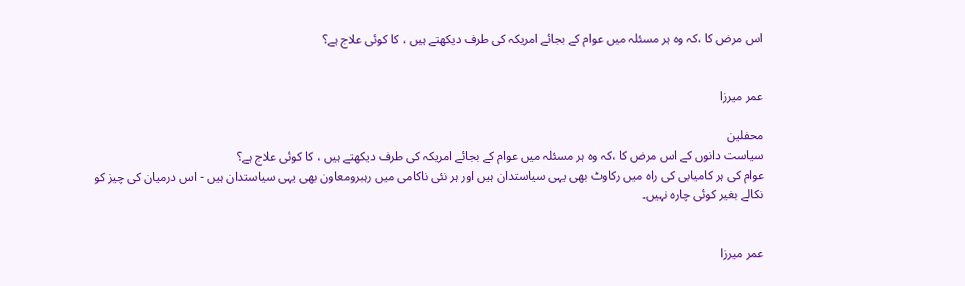اس مرض کا ،کہ وہ ہر مسئلہ میں عوام کے بجائے امریکہ کی طرف دیکھتے ہیں ، کا کوئی علاج ہے؟


عمر میرزا

محفلین
سیاست دانوں کے اس مرض کا ،کہ وہ ہر مسئلہ میں عوام کے بجائے امریکہ کی طرف دیکھتے ہیں ، کا کوئی علاج ہے؟
عوام کی ہر کامیابی کی راہ میں رکاوٹ بھی یہی سیاستدان ہیں اور ہر نئی ناکامی میں رہبرومعاون بھی یہی سیاستدان ہیں - اس درمیان کی چیز کو نکالے بغیر کوئی چارہ نہیں۔


عمر میرزا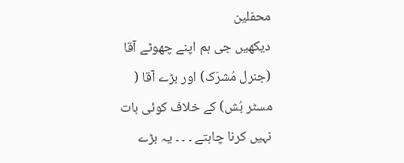محفلین
دیکھیں جی ہم اپنے چھوٹے آقا (جنرل مُشرَک) اور بڑے آقا ( مسٹر بُش) کے خلاف کوئی بات نہیں کرنا چاہتے ۔ ۔ ۔ یہ بڑے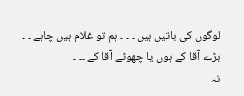لوگوں کی باتیں ہیں ۔ ۔ ۔ ہم تو غلام ہیں چاہے ۔ ۔ بڑے آقا کے ہوں یا چھوٹے آقا کے ۔۔ ۔
نہ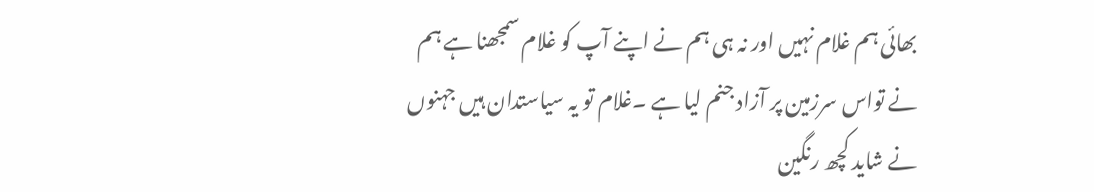بھائی ہم غلام نہیں اور نہ ہی ہم نے اپنے آپ کو غلام سمجھنا ہے ہم نے تواس سرزمین پر آزاد جنم لیا ہے ۔غلام تو یہ سیاستدان ہیں جہنوں نے شاید کچھ رنگین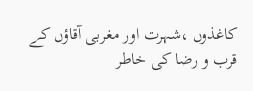کاغذوں ،شہرت اور مغربی آقاؤں کے قرب و رضا کی خاطر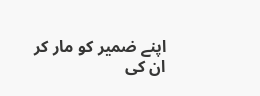اپنے ضمیر کو مار کر ان کی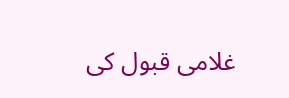غلامی قبول کی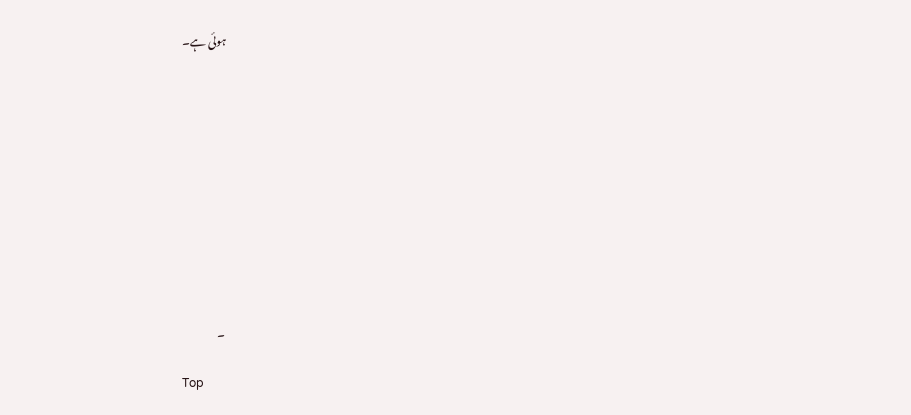ہوئی ہے۔











۔

Top